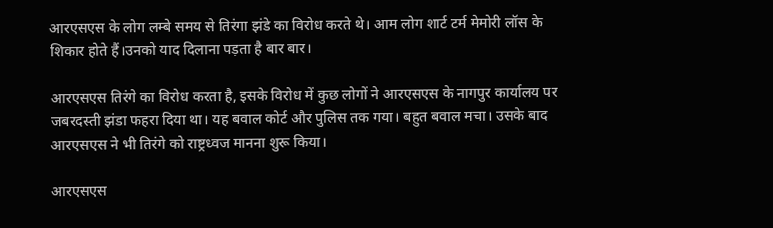आरएसएस के लोग लम्बे समय से तिरंगा झंडे का विरोध करते थे। आम लोग शार्ट टर्म मेमोरी लॉस के शिकार होते हैं।उनको याद दिलाना पड़ता है बार बार।

आरएसएस तिरंगे का विरोध करता है, इसके विरोध में कुछ लोगों ने आरएसएस के नागपुर कार्यालय पर जबरदस्ती झंडा फहरा दिया था। यह बवाल कोर्ट और पुलिस तक गया। बहुत बवाल मचा। उसके बाद आरएसएस ने भी तिरंगे को राष्ट्रध्वज मानना शुरू किया।

आरएसएस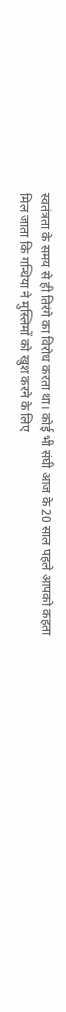स्वतंत्रता के समय से ही तिरंगे का विरोध करता था। कोई भी संघी आज के 20 साल पहले आपको कहता मिल जाता कि गन्धिया ने मुस्लिमों को खुश करने के लिए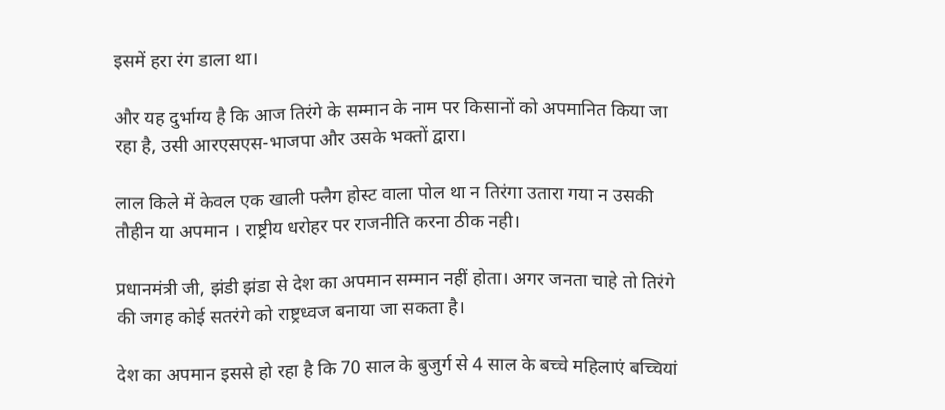इसमें हरा रंग डाला था।

और यह दुर्भाग्य है कि आज तिरंगे के सम्मान के नाम पर किसानों को अपमानित किया जा रहा है, उसी आरएसएस-भाजपा और उसके भक्तों द्वारा।

लाल किले में केवल एक खाली फ्लैग होस्ट वाला पोल था न तिरंगा उतारा गया न उसकी तौहीन या अपमान । राष्ट्रीय धरोहर पर राजनीति करना ठीक नही।

प्रधानमंत्री जी, झंडी झंडा से देश का अपमान सम्मान नहीं होता। अगर जनता चाहे तो तिरंगे की जगह कोई सतरंगे को राष्ट्रध्वज बनाया जा सकता है।

देश का अपमान इससे हो रहा है कि 70 साल के बुजुर्ग से 4 साल के बच्चे महिलाएं बच्चियां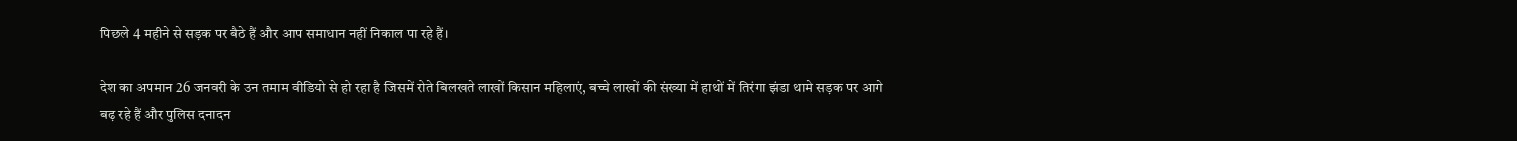पिछले 4 महीने से सड़क पर बैठे हैं और आप समाधान नहीं निकाल पा रहे हैं।

देश का अपमान 26 जनवरी के उन तमाम वीडियो से हो रहा है जिसमें रोते बिलखते लाखों किसान महिलाएं, बच्चे लाखों की संख्या में हाथों में तिरंगा झंडा थामे सड़क पर आगे बढ़ रहे हैं और पुलिस दनादन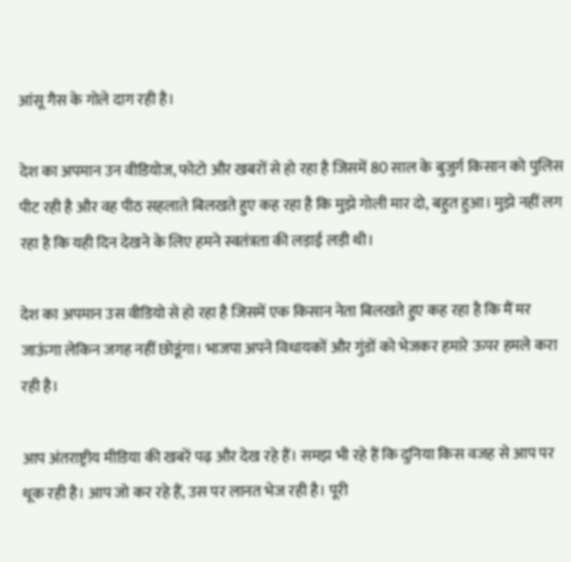आंसू गैस के गोले दाग रही है।

देश का अपमान उन वीडियोज, फोटो और खबरों से हो रहा है जिसमें 80 साल के बुजुर्ग किसान को पुलिस पीट रही है और वह पीठ सहलाते बिलखते हुए कह रहा है कि मुझे गोली मार दो, बहुत हुआ। मुझे नहीं लग रहा है कि यही दिन देखने के लिए हमने स्वतंत्रता की लड़ाई लड़ी थी।

देश का अपमान उस वीडियो से हो रहा है जिसमें एक किसान नेता बिलखते हुए कह रहा है कि मैं मर जाऊंगा लेकिन जगह नहीं छोडूंगा। भाजपा अपने विधायकों और गुंडों को भेजकर हमारे ऊपर हमले करा रही है।

आप अंतराष्ट्रीय मीडिया की खबरें पढ़ और देख रहे हैं। समझ भी रहे हैं कि दुनिया किस वजह से आप पर थूक रही है। आप जो कर रहे हैं, उस पर लानत भेज रही है। पूरी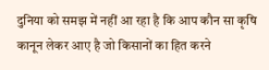दुनिया को समझ में नहीं आ रहा है कि आप कौन सा कृषि कानून लेकर आए है जो किसानों का हित करने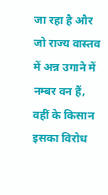जा रहा है और जो राज्य वास्तव में अन्न उगाने में नम्बर वन हैं, वहीं के किसान इसका विरोध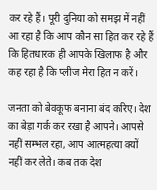कर रहे हैं। पूरी दुनिया को समझ में नहीं आ रहा है कि आप कौन सा हित कर रहे हैं कि हितधारक ही आपके खिलाफ है और कह रहा है कि प्लीज मेरा हित न करें।

जनता को बेवकूफ बनाना बंद करिए। देश का बेड़ा गर्क कर रखा है आपने। आपसे नहीं सम्भल रहा, आप आत्महत्या क्यों नहीं कर लेते। कब तक देश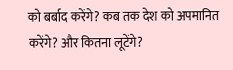को बर्बाद करेंगे? कब तक देश को अपमानित करेंगे? और कितना लूटेंगे?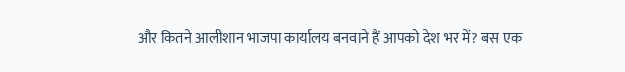और कितने आलीशान भाजपा कार्यालय बनवाने हैं आपको देश भर में? बस एक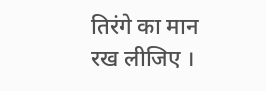तिरंगे का मान रख लीजिए ।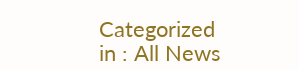Categorized in : All News